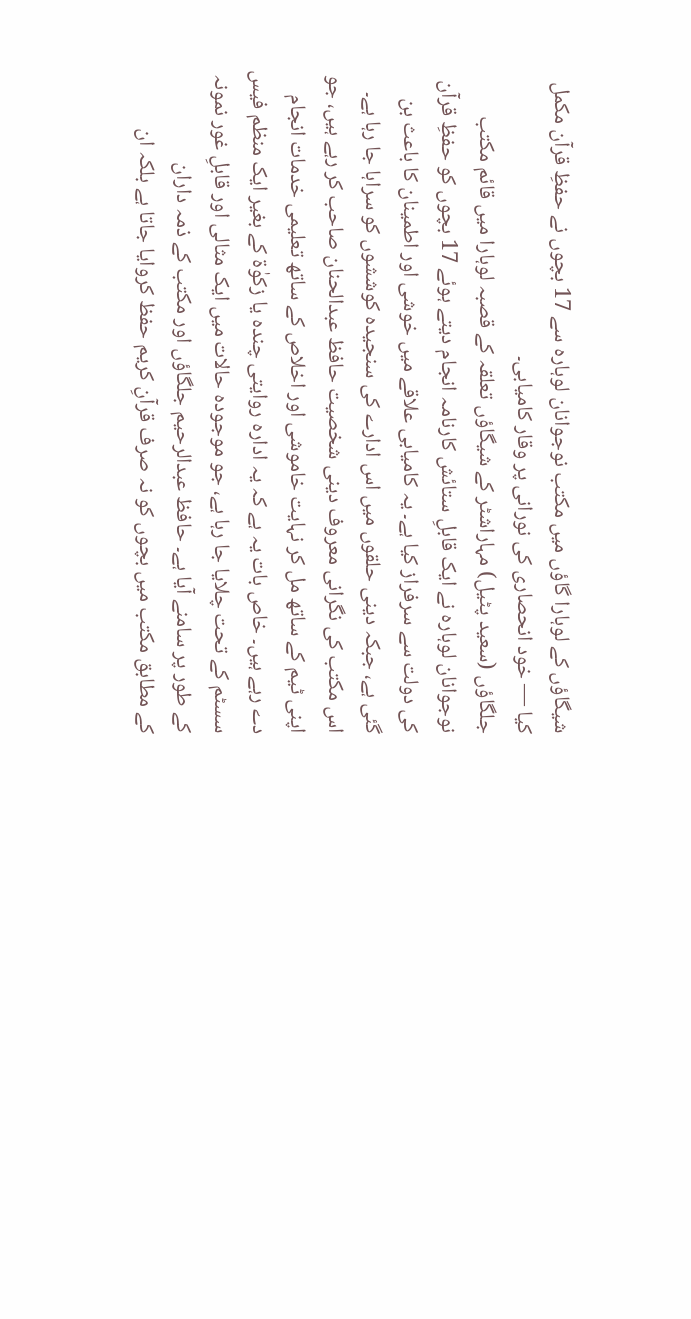شیگاؤں کے لوہارا گاؤں میں مکتب نوجوانان لوہارہ سے 17 بچوں نے حفظِ قرآن مکمل کیا — خود انحصاری کی نورانی پر وقار کامیابی۔
جلگاؤں (سعید پٹیل) مہاراشٹر کے شیگاؤں تعلقہ کے قصبہ لوہارا میں قائم مکتب نوجوانان لوہارہ نے ایک قابلِ ستائش کارنامہ انجام دیتے ہوئے 17 بچوں کو حفظِ قرآن کی دولت سے سرفراز کیا ہے۔ یہ کامیابی علاقے میں خوشی اور اطمینان کا باعث بن گئی ہے، جبکہ دینی حلقوں میں اس ادارے کی سنجیدہ کوششوں کو سراہا جا رہا ہے۔
اس مکتب کی نگرانی معروف دینی شخصیت حافظ عبدالحنان صاحب کر رہے ہیں، جو اپنی ٹیم کے ساتھ مل کر نہایت خاموشی اور اخلاص کے ساتھ تعلیمی خدمات انجام دے رہے ہیں۔ خاص بات یہ ہے کہ یہ ادارہ روایتی چندہ یا زکوٰۃ کے بغیر ایک منظم فیس سسٹم کے تحت چلایا جا رہا ہے، جو موجودہ حالات میں ایک مثالی اور قابلِ غور نمونہ کے طور پر سامنے آیا ہے۔ حافظ عبدالرحیم جلگاؤں اور مکتب کے ذمہ داران
کے مطابق مکتب میں بچوں کو نہ صرف قرآنِ کریم حفظ کروایا جاتا ہے بلکہ ان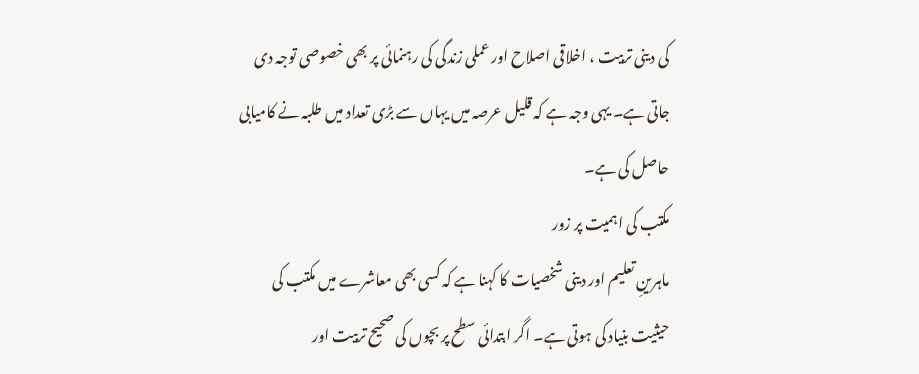کی دینی تربیت ، اخلاقی اصلاح اور عملی زندگی کی رہنمائی پر بھی خصوصی توجہ دی جاتی ہے۔ یہی وجہ ہے کہ قلیل عرصہ میں یہاں سے بڑی تعداد میں طلبہ نے کامیابی حاصل کی ہے۔
مکتب کی اہمیت پر زور
ماہرینِ تعلیم اور دینی شخصیات کا کہنا ہے کہ کسی بھی معاشرے میں مکتب کی حیثیت بنیاد کی ہوتی ہے۔ اگر ابتدائی سطح پر بچوں کی صحیح تربیت اور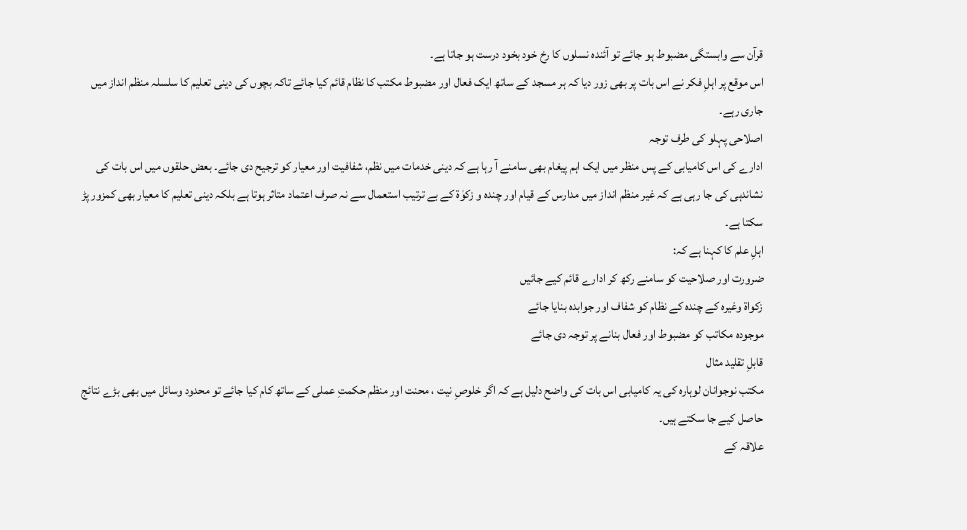قرآن سے وابستگی مضبوط ہو جائے تو آئندہ نسلوں کا رخ خود بخود درست ہو جاتا ہے۔
اس موقع پر اہلِ فکر نے اس بات پر بھی زور دیا کہ ہر مسجد کے ساتھ ایک فعال اور مضبوط مکتب کا نظام قائم کیا جائے تاکہ بچوں کی دینی تعلیم کا سلسلہ منظم انداز میں جاری رہے۔
اصلاحی پہلو کی طرف توجہ
ادارے کی اس کامیابی کے پس منظر میں ایک اہم پیغام بھی سامنے آ رہا ہے کہ دینی خدمات میں نظم، شفافیت اور معیار کو ترجیح دی جائے۔ بعض حلقوں میں اس بات کی نشاندہی کی جا رہی ہے کہ غیر منظم انداز میں مدارس کے قیام اور چندہ و زکوٰۃ کے بے ترتیب استعمال سے نہ صرف اعتماد متاثر ہوتا ہے بلکہ دینی تعلیم کا معیار بھی کمزور پڑ سکتا ہے۔
اہلِ علم کا کہنا ہے کہ:
ضرورت اور صلاحیت کو سامنے رکھ کر ادارے قائم کیے جائیں
زکواۃ وغیرہ کے چندہ کے نظام کو شفاف اور جوابدہ بنایا جائے
موجودہ مکاتب کو مضبوط اور فعال بنانے پر توجہ دی جائے
قابلِ تقلید مثال
مکتب نوجوانان لوہارہ کی یہ کامیابی اس بات کی واضح دلیل ہے کہ اگر خلوصِ نیت ، محنت اور منظم حکمتِ عملی کے ساتھ کام کیا جائے تو محدود وسائل میں بھی بڑے نتائج حاصل کیے جا سکتے ہیں۔
علاقہ کے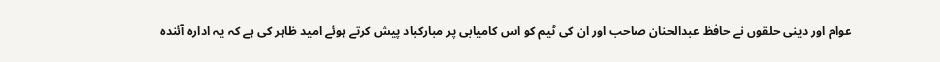عوام اور دینی حلقوں نے حافظ عبدالحنان صاحب اور ان کی ٹیم کو اس کامیابی پر مبارکباد پیش کرتے ہوئے امید ظاہر کی ہے کہ یہ ادارہ آئندہ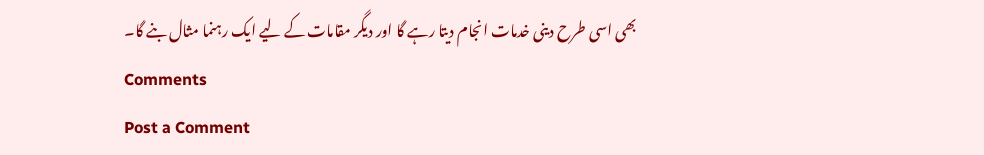بھی اسی طرح دینی خدمات انجام دیتا رہے گا اور دیگر مقامات کے لیے ایک رہنما مثال بنے گا۔
Comments
Post a Comment